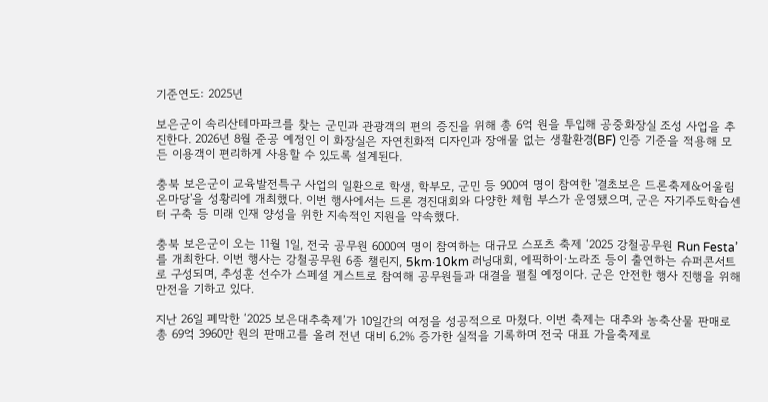기준연도: 2025년

보은군이 속리산테마파크를 찾는 군민과 관광객의 편의 증진을 위해 총 6억 원을 투입해 공중화장실 조성 사업을 추진한다. 2026년 8월 준공 예정인 이 화장실은 자연친화적 디자인과 장애물 없는 생활환경(BF) 인증 기준을 적용해 모든 이용객이 편리하게 사용할 수 있도록 설계된다.

충북 보은군이 교육발전특구 사업의 일환으로 학생, 학부모, 군민 등 900여 명이 참여한 '결초보은 드론축제&어울림 온마당'을 성황리에 개최했다. 이번 행사에서는 드론 경진대회와 다양한 체험 부스가 운영됐으며, 군은 자기주도학습센터 구축 등 미래 인재 양성을 위한 지속적인 지원을 약속했다.

충북 보은군이 오는 11월 1일, 전국 공무원 6000여 명이 참여하는 대규모 스포츠 축제 ‘2025 강철공무원 Run Festa’를 개최한다. 이번 행사는 강철공무원 6종 챌린지, 5km·10km 러닝대회, 에픽하이·노라조 등이 출연하는 슈퍼콘서트로 구성되며, 추성훈 선수가 스페셜 게스트로 참여해 공무원들과 대결을 펼칠 예정이다. 군은 안전한 행사 진행을 위해 만전을 기하고 있다.

지난 26일 폐막한 ‘2025 보은대추축제’가 10일간의 여정을 성공적으로 마쳤다. 이번 축제는 대추와 농축산물 판매로 총 69억 3960만 원의 판매고를 올려 전년 대비 6.2% 증가한 실적을 기록하며 전국 대표 가을축제로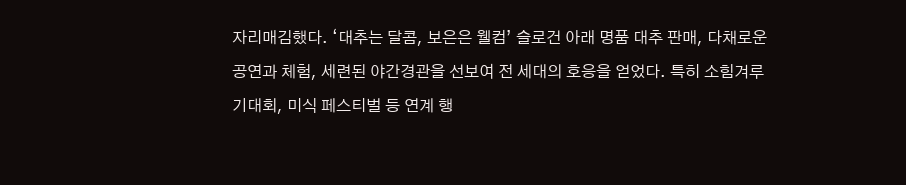자리매김했다. ‘대추는 달콤, 보은은 웰컴’ 슬로건 아래 명품 대추 판매, 다채로운 공연과 체험, 세련된 야간경관을 선보여 전 세대의 호응을 얻었다. 특히 소힘겨루기대회, 미식 페스티벌 등 연계 행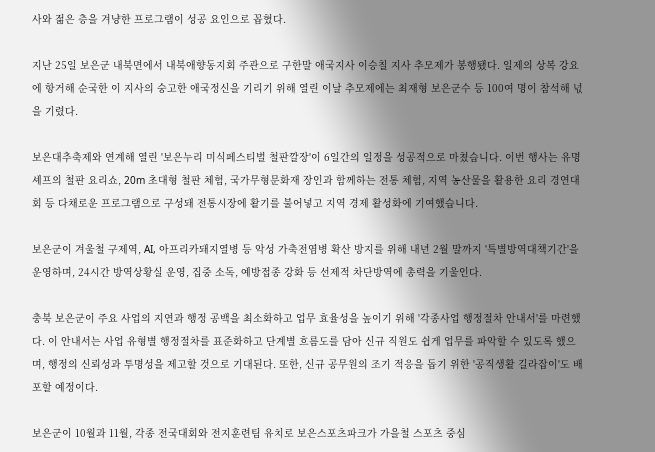사와 젊은 층을 겨냥한 프로그램이 성공 요인으로 꼽혔다.

지난 25일 보은군 내북면에서 내북애향동지회 주관으로 구한말 애국지사 이승칠 지사 추모제가 봉행됐다. 일제의 상복 강요에 항거해 순국한 이 지사의 숭고한 애국정신을 기리기 위해 열린 이날 추모제에는 최재형 보은군수 등 100여 명이 참석해 넋을 기렸다.

보은대추축제와 연계해 열린 '보은누리 미식페스티벌 철판깔장'이 6일간의 일정을 성공적으로 마쳤습니다. 이번 행사는 유명 셰프의 철판 요리쇼, 20m 초대형 철판 체험, 국가무형문화재 장인과 함께하는 전통 체험, 지역 농산물을 활용한 요리 경연대회 등 다채로운 프로그램으로 구성돼 전통시장에 활기를 불어넣고 지역 경제 활성화에 기여했습니다.

보은군이 겨울철 구제역, AI, 아프리카돼지열병 등 악성 가축전염병 확산 방지를 위해 내년 2월 말까지 '특별방역대책기간'을 운영하며, 24시간 방역상황실 운영, 집중 소독, 예방접종 강화 등 선제적 차단방역에 총력을 기울인다.

충북 보은군이 주요 사업의 지연과 행정 공백을 최소화하고 업무 효율성을 높이기 위해 '각종사업 행정절차 안내서'를 마련했다. 이 안내서는 사업 유형별 행정절차를 표준화하고 단계별 흐름도를 담아 신규 직원도 쉽게 업무를 파악할 수 있도록 했으며, 행정의 신뢰성과 투명성을 제고할 것으로 기대된다. 또한, 신규 공무원의 조기 적응을 돕기 위한 '공직생활 길라잡이'도 배포할 예정이다.

보은군이 10월과 11월, 각종 전국대회와 전지훈련팀 유치로 보은스포츠파크가 가을철 스포츠 중심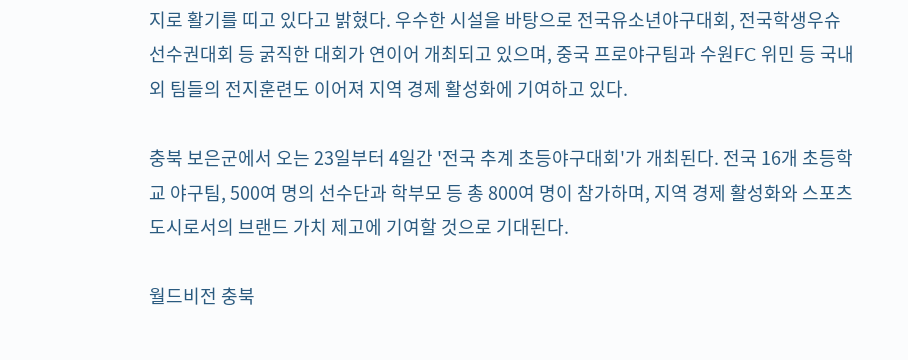지로 활기를 띠고 있다고 밝혔다. 우수한 시설을 바탕으로 전국유소년야구대회, 전국학생우슈선수권대회 등 굵직한 대회가 연이어 개최되고 있으며, 중국 프로야구팀과 수원FC 위민 등 국내외 팀들의 전지훈련도 이어져 지역 경제 활성화에 기여하고 있다.

충북 보은군에서 오는 23일부터 4일간 '전국 추계 초등야구대회'가 개최된다. 전국 16개 초등학교 야구팀, 500여 명의 선수단과 학부모 등 총 800여 명이 참가하며, 지역 경제 활성화와 스포츠 도시로서의 브랜드 가치 제고에 기여할 것으로 기대된다.

월드비전 충북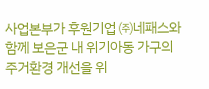사업본부가 후원기업 ㈜네패스와 함께 보은군 내 위기아동 가구의 주거환경 개선을 위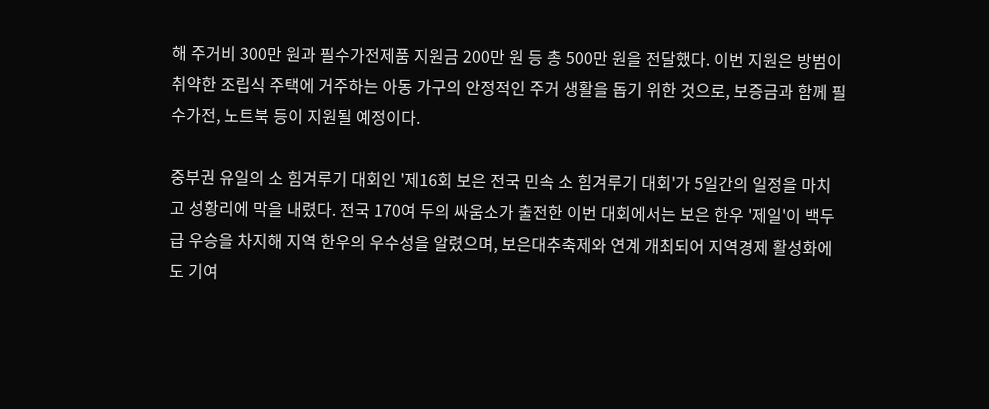해 주거비 300만 원과 필수가전제품 지원금 200만 원 등 총 500만 원을 전달했다. 이번 지원은 방범이 취약한 조립식 주택에 거주하는 아동 가구의 안정적인 주거 생활을 돕기 위한 것으로, 보증금과 함께 필수가전, 노트북 등이 지원될 예정이다.

중부권 유일의 소 힘겨루기 대회인 '제16회 보은 전국 민속 소 힘겨루기 대회'가 5일간의 일정을 마치고 성황리에 막을 내렸다. 전국 170여 두의 싸움소가 출전한 이번 대회에서는 보은 한우 '제일'이 백두급 우승을 차지해 지역 한우의 우수성을 알렸으며, 보은대추축제와 연계 개최되어 지역경제 활성화에도 기여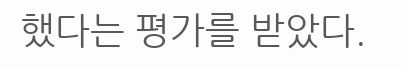했다는 평가를 받았다.